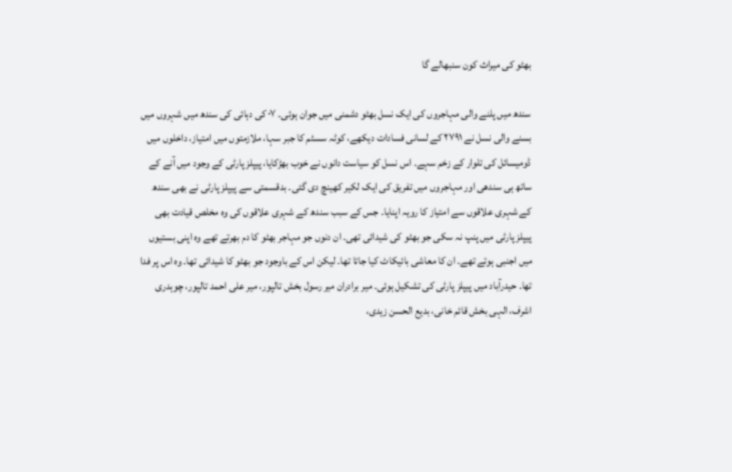بھٹو کی میراث کون سنبھالے گا

سندھ میں پلنے والی مہاجروں کی ایک نسل بھٹو دشمنی میں جوان ہوئی۔ ۰۷ کی دہائی کی سندھ میں شہروں میں بسنے والی نسل نے ۲۷۹۱ کے لسانی فسادات دیکھے، کوٹہ سسٹم کا جبر سہا، ملازمتوں میں امتیاز، داخلوں میں ڈومیسائل کی تلوار کے زخم سہے۔ اس نسل کو سیاست دانوں نے خوب بھڑکایا، پیپلز پارٹی کے وجود میں آنے کے ساتھ ہی سندھی اور مہاجروں میں تفریق کی ایک لکیر کھینچ دی گئی۔ بدقسمتی سے پیپلز پارٹی نے بھی سندھ کے شہری علاقوں سے امتیاز کا رویہ اپنایا۔ جس کے سبب سندھ کے شہری علاقوں کی وہ مخلص قیادت بھی پیپلز پارٹی میں پنپ نہ سکی جو بھٹو کی شیدائی تھی۔ ان دنوں جو مہاجر بھٹو کا دم بھرتے تھے وہ اپنی بستیوں میں اجنبی ہوتے تھے۔ ان کا معاشی بائیکاٹ کیا جاتا تھا۔ لیکن اس کے باوجود جو بھٹو کا شیدائی تھا۔ وہ اس پر فدا تھا۔ حیدرآباد میں پیپلز پارٹی کی تشکیل ہوئی۔ میر برادران میر رسول بخش تالپور، میر علی احمد تالپور، چوہدری اشرف، الہی بخش قائم خانی، بدیع الحسن زیدی،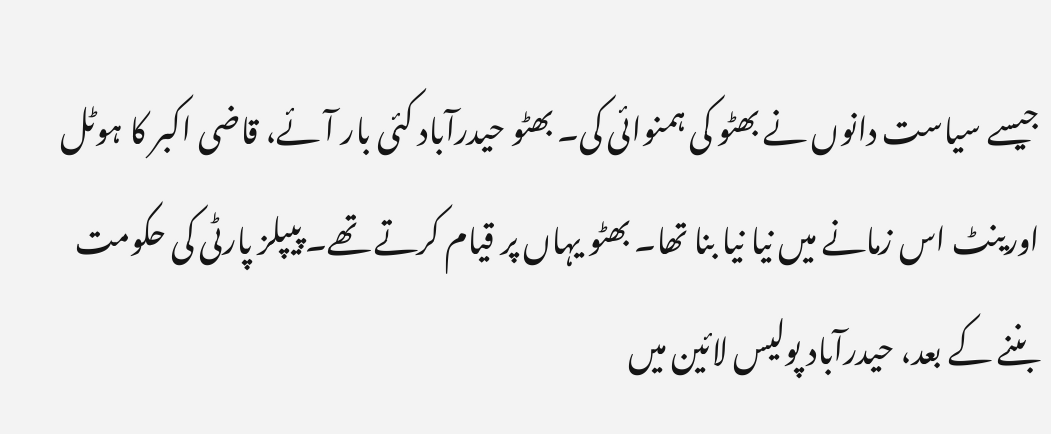جیسے سیاست دانوں نے بھٹو کی ہمنوائی کی۔ بھٹو حیدرآباد کئی بار آئے، قاضی اکبر کا ہوٹل اورینٹ اس زمانے میں نیا نیا بنا تھا۔ بھٹو یہاں پر قیام کرتے تھے۔ پیپلز پارٹی کی حکومت بننے کے بعد، حیدرآباد پولیس لائین میں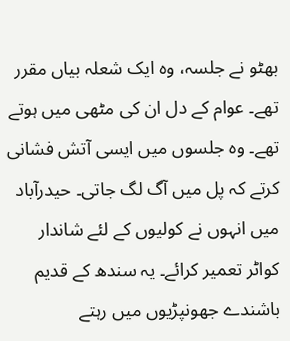بھٹو نے جلسہ، وہ ایک شعلہ بیاں مقرر تھے۔ عوام کے دل ان کی مٹھی میں ہوتے تھے۔ وہ جلسوں میں ایسی آتش فشانی کرتے کہ پل میں آگ لگ جاتی۔ حیدرآباد میں انہوں نے کولیوں کے لئے شاندار کواٹر تعمیر کرائے۔ یہ سندھ کے قدیم باشندے جھونپڑیوں میں رہتے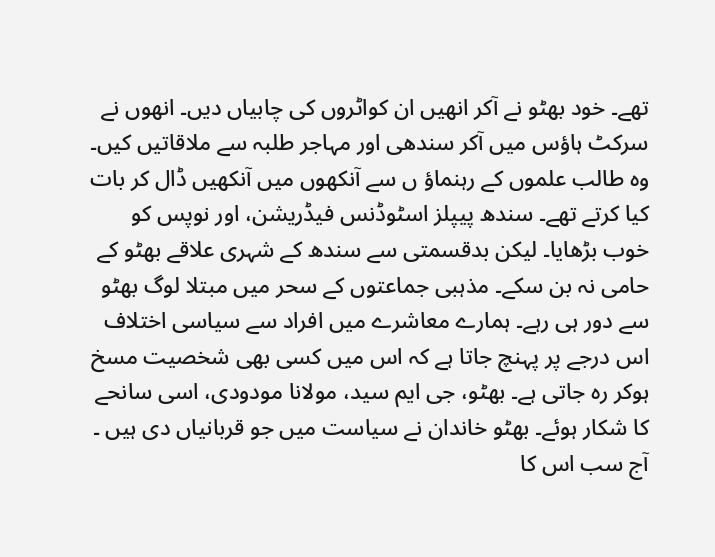تھے۔ خود بھٹو نے آکر انھیں ان کواٹروں کی چابیاں دیں۔ انھوں نے سرکٹ ہاؤس میں آکر سندھی اور مہاجر طلبہ سے ملاقاتیں کیں۔ وہ طالب علموں کے رہنماؤ ں سے آنکھوں میں آنکھیں ڈال کر بات کیا کرتے تھے۔ سندھ پیپلز اسٹوڈنس فیڈریشن، اور نوپس کو خوب بڑھایا۔ لیکن بدقسمتی سے سندھ کے شہری علاقے بھٹو کے حامی نہ بن سکے۔ مذہبی جماعتوں کے سحر میں مبتلا لوگ بھٹو سے دور ہی رہے۔ ہمارے معاشرے میں افراد سے سیاسی اختلاف اس درجے پر پہنچ جاتا ہے کہ اس میں کسی بھی شخصیت مسخ ہوکر رہ جاتی ہے۔ بھٹو، جی ایم سید، مولانا مودودی، اسی سانحے کا شکار ہوئے۔ بھٹو خاندان نے سیاست میں جو قربانیاں دی ہیں ۔ آج سب اس کا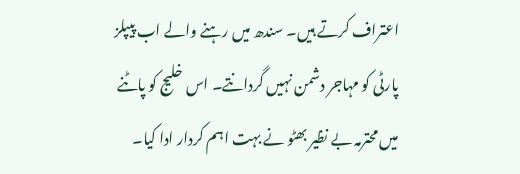اعتراف کرتے ہیں۔ سندھ میں رہنے والے اب پیپلز پارٹی کو مہاجر دشمن نہیں گردانتے۔ اس خلیج کو پاٹنے میں محترمہ بے نظیر بھٹو نے بہت اہم کردار ادا کیا۔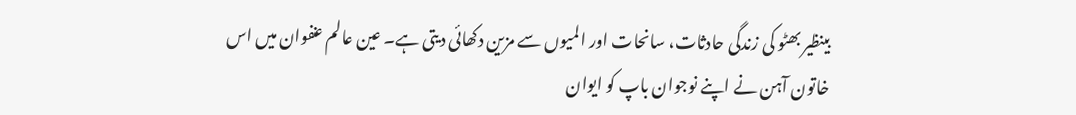بینظیر بھٹو کی زندگی حادثات، سانحات اور المیوں سے مزین دکھائی دیتی ہے۔ عین عالم عنفوان میں اس خاتون آہن نے اپنے نوجوان باپ کو ایوان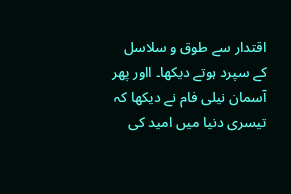اقتدار سے طوق و سلاسل کے سپرد ہوتے دیکھا۔ ااور پھر آسمان نیلی فام نے دیکھا کہ تیسری دنیا میں امید کی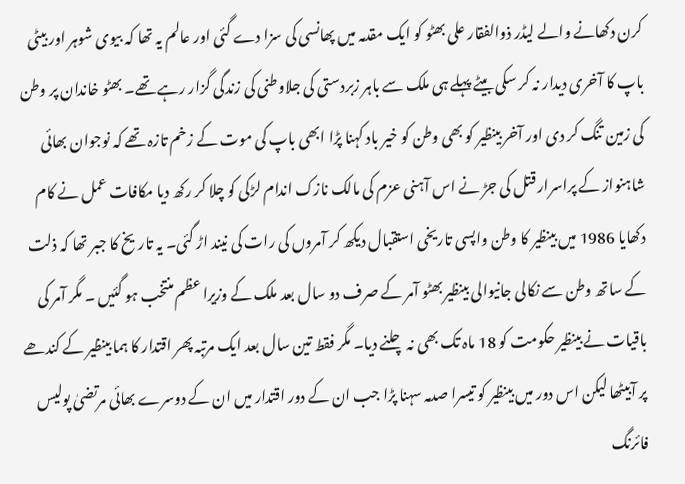کرن دکھانے والے لیڈر ذوالفقار علی بھٹو کو ایک مقدمہ میں پھانسی کی سزا دے گئی اور عالم یہ تھا کہ بیوی شوہر اور بیٹی باپ کا آخری دیدار نہ کر سکی بیٹے پہلے ہی ملک سے باہر زبردستی کی جلاوطنی کی زندگی گزار رہے تھے۔ بھٹو خاندان پر وطن کی زمین تنگ کر دی اور آخر بینظیر کو بھی وطن کو خیر باد کہنا پڑا ابھی باپ کی موت کے زخم تازہ تھے کہ نوجوان بھائی شاہنواز کے پراسرار قتل کی جڑ نے اس آہنی عزم کی مالک نازک اندام لڑکی کو چلا کر رکھ دیا مکافات عمل نے کام دکھایا 1986 میں بینظیر کا وطن واپسی تاریخی استقبال دیکھ کر آمروں کی رات کی نیند اڑ گئی۔ یہ تاریخ کا جبر تھا کہ ذلت کے ساتھ وطن سے نکالی جانیوالی بینظیر بھٹو آمر کے صرف دو سال بعد ملک کے وزیرا عظم منتخب ہو گئیں ۔ مگر آمر کی باقیات نے بینظیر حکومت کو 18 ماہ تک بھی نہ چلنے دیا۔ مگر فقط تین سال بعد ایک مرتبہ پھر اقتدار کا ہما بینظیر کے کندھے پر آبیٹھا لیکن اس دور میں بینظیر کو تیسرا صدمہ سہنا پڑا جب ان کے دور اقتدار میں ان کے دوسرے بھائی مرتضیٰ پولیس فائرنگ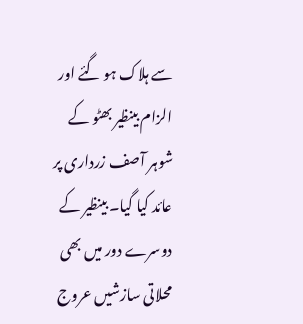سے ہلاک ہو گئے اور الزام بینظیر بھٹو کے شوہر آصف زرداری پر عائد کیا گیا۔ بینظیر کے دوسرے دور میں بھی محلاتی سازشیں عروج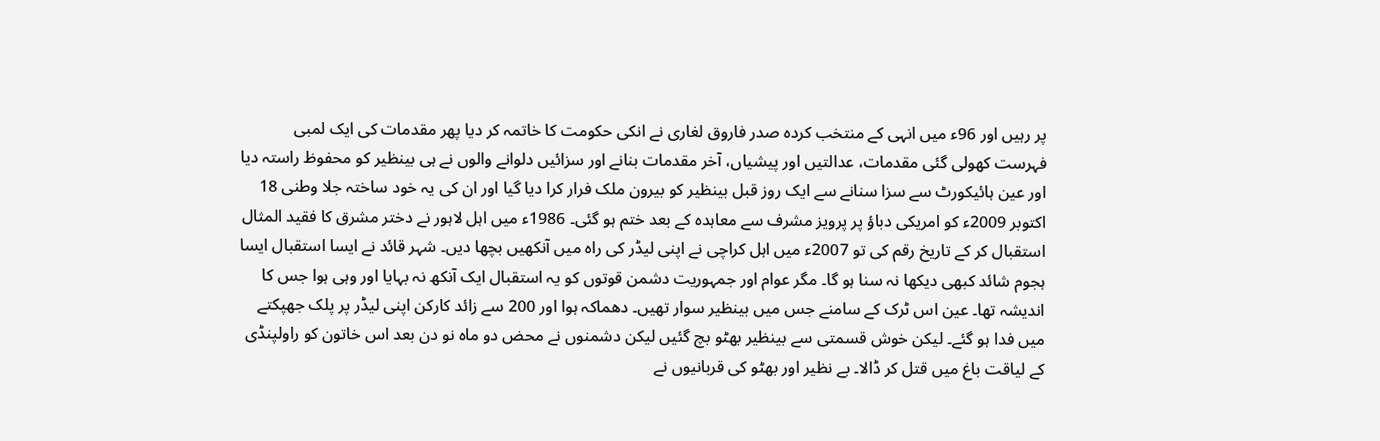پر رہیں اور 96ء میں انہی کے منتخب کردہ صدر فاروق لغاری نے انکی حکومت کا خاتمہ کر دیا پھر مقدمات کی ایک لمبی فہرست کھولی گئی مقدمات، عدالتیں اور پیشیاں، آخر مقدمات بنانے اور سزائیں دلوانے والوں نے ہی بینظیر کو محفوظ راستہ دیا اور عین ہائیکورٹ سے سزا سنانے سے ایک روز قبل بینظیر کو بیرون ملک فرار کرا دیا گیا اور ان کی یہ خود ساختہ جلا وطنی 18 اکتوبر 2009ء کو امریکی دباؤ پر پرویز مشرف سے معاہدہ کے بعد ختم ہو گئی۔ 1986ء میں اہل لاہور نے دختر مشرق کا فقید المثال استقبال کر کے تاریخ رقم کی تو 2007ء میں اہل کراچی نے اپنی لیڈر کی راہ میں آنکھیں بچھا دیں۔ شہر قائد نے ایسا استقبال ایسا ہجوم شائد کبھی دیکھا نہ سنا ہو گا۔ مگر عوام اور جمہوریت دشمن قوتوں کو یہ استقبال ایک آنکھ نہ بہایا اور وہی ہوا جس کا اندیشہ تھا۔ عین اس ٹرک کے سامنے جس میں بینظیر سوار تھیں۔ دھماکہ ہوا اور 200 سے زائد کارکن اپنی لیڈر پر پلک جھپکتے میں فدا ہو گئے۔ لیکن خوش قسمتی سے بینظیر بھٹو بچ گئیں لیکن دشمنوں نے محض دو ماہ نو دن بعد اس خاتون کو راولپنڈی کے لیاقت باغ میں قتل کر ڈالا۔ بے نظیر اور بھٹو کی قربانیوں نے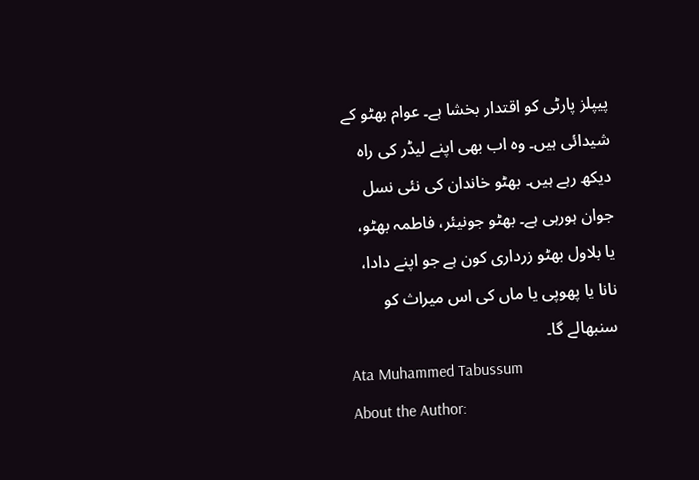پیپلز پارٹی کو اقتدار بخشا ہے۔ عوام بھٹو کے شیدائی ہیں۔ وہ اب بھی اپنے لیڈر کی راہ دیکھ رہے ہیں۔ بھٹو خاندان کی نئی نسل جوان ہورہی ہے۔ بھٹو جونیئر، فاطمہ بھٹو، یا بلاول بھٹو زرداری کون ہے جو اپنے دادا، نانا یا پھوپی یا ماں کی اس میراث کو سنبھالے گا۔
Ata Muhammed Tabussum
About the Author: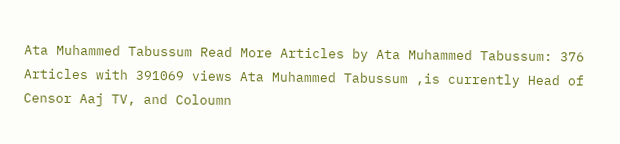Ata Muhammed Tabussum Read More Articles by Ata Muhammed Tabussum: 376 Articles with 391069 views Ata Muhammed Tabussum ,is currently Head of Censor Aaj TV, and Coloumn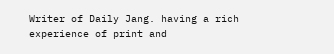Writer of Daily Jang. having a rich experience of print and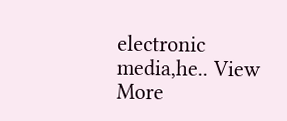electronic media,he.. View More